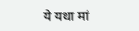ये यथा मां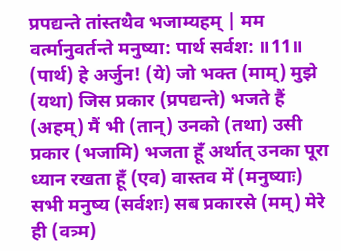प्रपद्यन्ते तांस्तथैव भजाम्यहम् | मम वर्त्मानुवर्तन्ते मनुष्या: पार्थ सर्वश: ॥11॥
(पार्थ) हे अर्जुन! (ये) जो भक्त (माम्) मुझे (यथा) जिस प्रकार (प्रपद्यन्ते) भजते हैं (अहम्) मैं भी (तान्) उनको (तथा) उसी प्रकार (भजामि) भजता हूँ अर्थात् उनका पूरा ध्यान रखता हूँ (एव) वास्तव में (मनुष्याः) सभी मनुष्य (सर्वशः) सब प्रकारसे (मम्) मेरे ही (वत्र्म)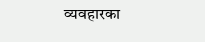व्यवहारका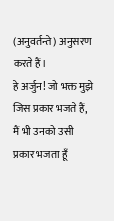(अनुवर्तन्ते) अनुसरण करते हैं।
हे अर्जुन! जो भक्त मुझे जिस प्रकार भजते हैं, मैं भी उनको उसी प्रकार भजता हूँ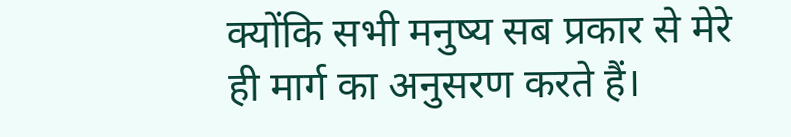क्योंकि सभी मनुष्य सब प्रकार से मेरे ही मार्ग का अनुसरण करते हैं।